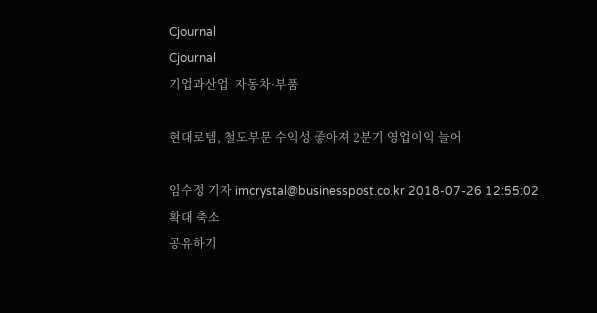Cjournal
Cjournal
기업과산업  자동차·부품

현대로템, 철도부문 수익성 좋아져 2분기 영업이익 늘어

임수정 기자 imcrystal@businesspost.co.kr 2018-07-26 12:55:02
확대 축소
공유하기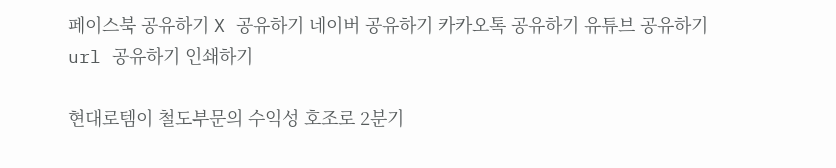페이스북 공유하기 X 공유하기 네이버 공유하기 카카오톡 공유하기 유튜브 공유하기 url 공유하기 인쇄하기

현대로템이 철도부문의 수익성 호조로 2분기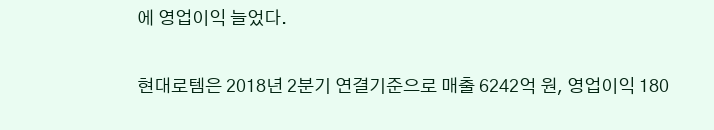에 영업이익 늘었다.

현대로템은 2018년 2분기 연결기준으로 매출 6242억 원, 영업이익 180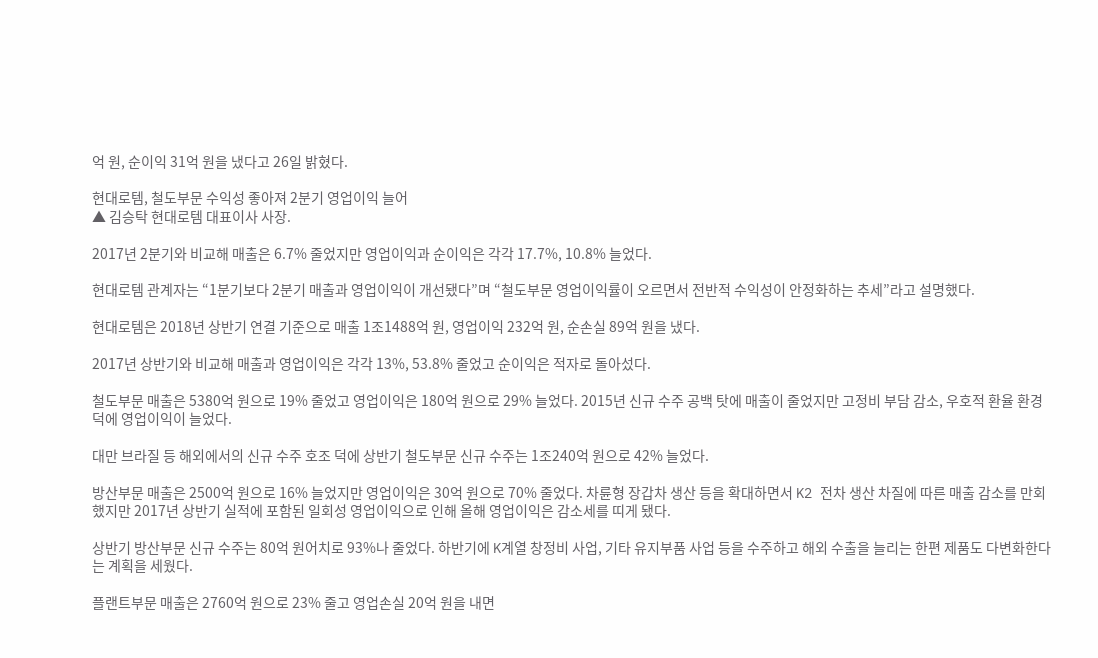억 원, 순이익 31억 원을 냈다고 26일 밝혔다.

현대로템, 철도부문 수익성 좋아져 2분기 영업이익 늘어
▲ 김승탁 현대로템 대표이사 사장.

2017년 2분기와 비교해 매출은 6.7% 줄었지만 영업이익과 순이익은 각각 17.7%, 10.8% 늘었다.

현대로템 관계자는 “1분기보다 2분기 매출과 영업이익이 개선됐다”며 “철도부문 영업이익률이 오르면서 전반적 수익성이 안정화하는 추세”라고 설명했다.

현대로템은 2018년 상반기 연결 기준으로 매출 1조1488억 원, 영업이익 232억 원, 순손실 89억 원을 냈다.

2017년 상반기와 비교해 매출과 영업이익은 각각 13%, 53.8% 줄었고 순이익은 적자로 돌아섰다.

철도부문 매출은 5380억 원으로 19% 줄었고 영업이익은 180억 원으로 29% 늘었다. 2015년 신규 수주 공백 탓에 매출이 줄었지만 고정비 부담 감소, 우호적 환율 환경 덕에 영업이익이 늘었다.

대만 브라질 등 해외에서의 신규 수주 호조 덕에 상반기 철도부문 신규 수주는 1조240억 원으로 42% 늘었다.

방산부문 매출은 2500억 원으로 16% 늘었지만 영업이익은 30억 원으로 70% 줄었다. 차륜형 장갑차 생산 등을 확대하면서 K2 전차 생산 차질에 따른 매출 감소를 만회했지만 2017년 상반기 실적에 포함된 일회성 영업이익으로 인해 올해 영업이익은 감소세를 띠게 됐다.

상반기 방산부문 신규 수주는 80억 원어치로 93%나 줄었다. 하반기에 K계열 창정비 사업, 기타 유지부품 사업 등을 수주하고 해외 수출을 늘리는 한편 제품도 다변화한다는 계획을 세웠다.

플랜트부문 매출은 2760억 원으로 23% 줄고 영업손실 20억 원을 내면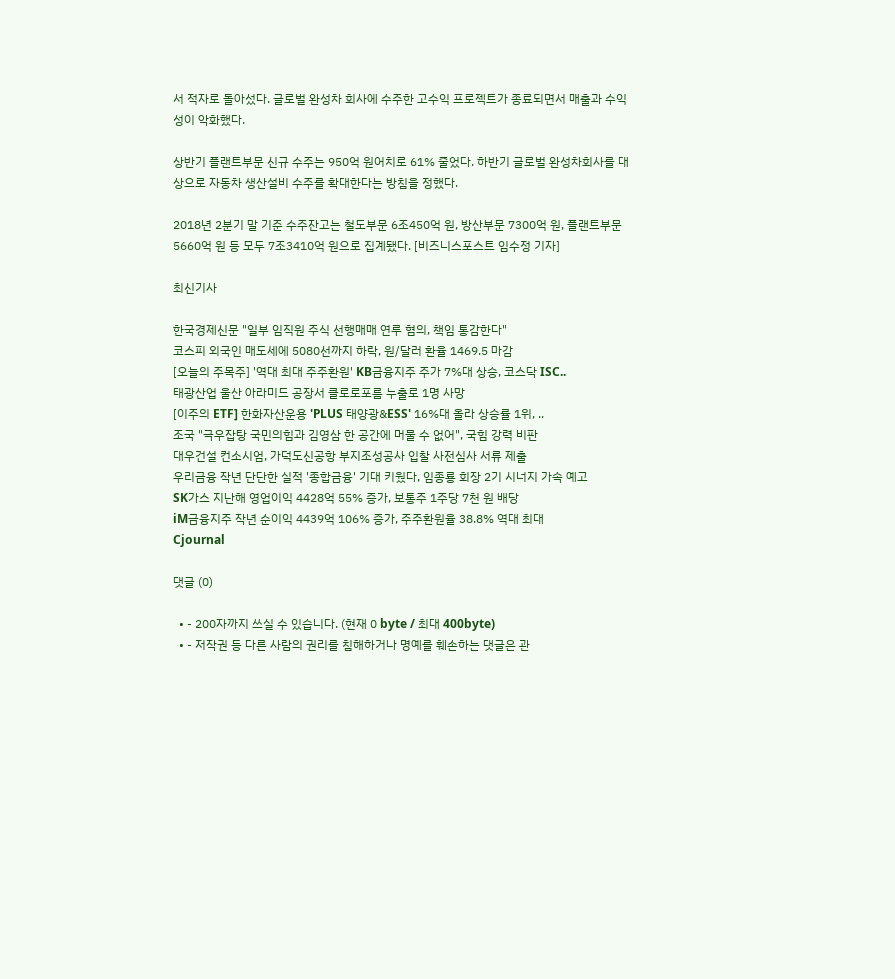서 적자로 돌아섰다. 글로벌 완성차 회사에 수주한 고수익 프로젝트가 종료되면서 매출과 수익성이 악화했다.

상반기 플랜트부문 신규 수주는 950억 원어치로 61% 줄었다. 하반기 글로벌 완성차회사를 대상으로 자동차 생산설비 수주를 확대한다는 방침을 정했다.

2018년 2분기 말 기준 수주잔고는 철도부문 6조450억 원, 방산부문 7300억 원, 플랜트부문 5660억 원 등 모두 7조3410억 원으로 집계됐다. [비즈니스포스트 임수정 기자]

최신기사

한국경제신문 "일부 임직원 주식 선행매매 연루 혐의, 책임 통감한다"
코스피 외국인 매도세에 5080선까지 하락, 원/달러 환율 1469.5 마감
[오늘의 주목주] '역대 최대 주주환원' KB금융지주 주가 7%대 상승, 코스닥 ISC..
태광산업 울산 아라미드 공장서 클로로포름 누출로 1명 사망
[이주의 ETF] 한화자산운용 'PLUS 태양광&ESS' 16%대 올라 상승률 1위, ..
조국 "극우잡탕 국민의힘과 김영삼 한 공간에 머물 수 없어", 국힘 강력 비판
대우건설 컨소시엄, 가덕도신공항 부지조성공사 입찰 사전심사 서류 제출
우리금융 작년 단단한 실적 '종합금융' 기대 키웠다, 임종룡 회장 2기 시너지 가속 예고
SK가스 지난해 영업이익 4428억 55% 증가, 보통주 1주당 7천 원 배당
iM금융지주 작년 순이익 4439억 106% 증가, 주주환원율 38.8% 역대 최대
Cjournal

댓글 (0)

  • - 200자까지 쓰실 수 있습니다. (현재 0 byte / 최대 400byte)
  • - 저작권 등 다른 사람의 권리를 침해하거나 명예를 훼손하는 댓글은 관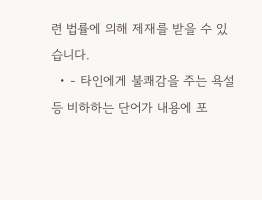련 법률에 의해 제재를 받을 수 있습니다.
  • - 타인에게 불쾌감을 주는 욕설 등 비하하는 단어가 내용에 포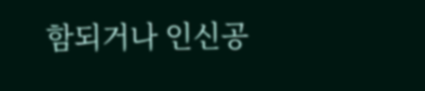함되거나 인신공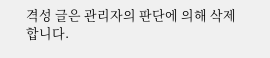격성 글은 관리자의 판단에 의해 삭제 합니다.